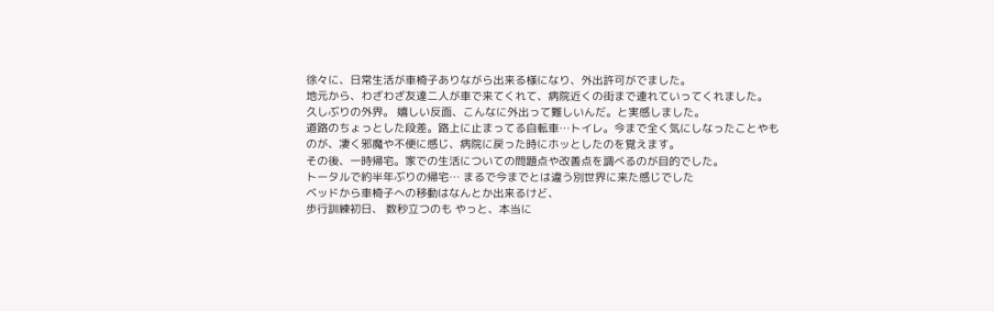徐々に、日常生活が車椅子ありながら出来る様になり、外出許可がでました。
地元から、わざわざ友達二人が車で来てくれて、病院近くの街まで連れていってくれました。 久しぶりの外界。 嬉しい反面、こんなに外出って難しいんだ。と実感しました。
道路のちょっとした段差。路上に止まってる自転車…トイレ。今まで全く気にしなったことやものが、凄く邪魔や不便に感じ、病院に戻った時にホッとしたのを覚えます。
その後、一時帰宅。家での生活についての問題点や改善点を調べるのが目的でした。
トータルで約半年ぶりの帰宅… まるで今までとは違う別世界に来た感じでした
ベッドから車椅子への移動はなんとか出来るけど、
歩行訓練初日、 数秒立つのも やっと、本当に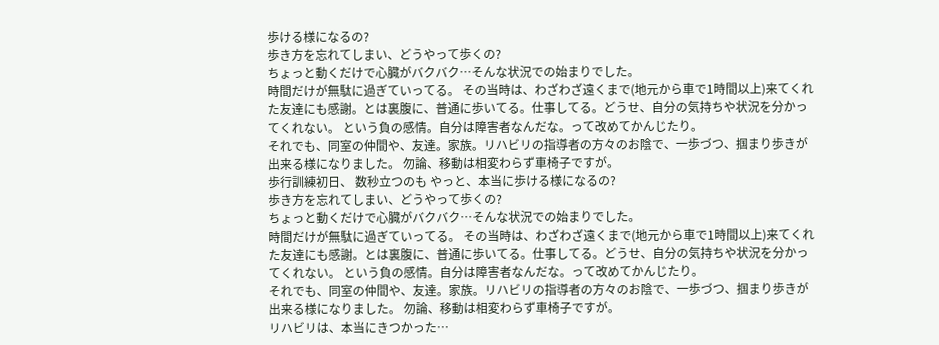歩ける様になるの?
歩き方を忘れてしまい、どうやって歩くの?
ちょっと動くだけで心臓がバクバク…そんな状況での始まりでした。
時間だけが無駄に過ぎていってる。 その当時は、わざわざ遠くまで(地元から車で1時間以上)来てくれた友達にも感謝。とは裏腹に、普通に歩いてる。仕事してる。どうせ、自分の気持ちや状況を分かってくれない。 という負の感情。自分は障害者なんだな。って改めてかんじたり。
それでも、同室の仲間や、友達。家族。リハビリの指導者の方々のお陰で、一歩づつ、掴まり歩きが出来る様になりました。 勿論、移動は相変わらず車椅子ですが。
歩行訓練初日、 数秒立つのも やっと、本当に歩ける様になるの?
歩き方を忘れてしまい、どうやって歩くの?
ちょっと動くだけで心臓がバクバク…そんな状況での始まりでした。
時間だけが無駄に過ぎていってる。 その当時は、わざわざ遠くまで(地元から車で1時間以上)来てくれた友達にも感謝。とは裏腹に、普通に歩いてる。仕事してる。どうせ、自分の気持ちや状況を分かってくれない。 という負の感情。自分は障害者なんだな。って改めてかんじたり。
それでも、同室の仲間や、友達。家族。リハビリの指導者の方々のお陰で、一歩づつ、掴まり歩きが出来る様になりました。 勿論、移動は相変わらず車椅子ですが。
リハビリは、本当にきつかった…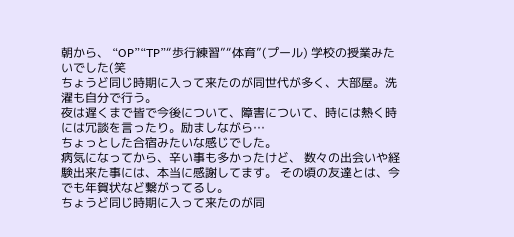朝から、 “OP”“TP”“歩行練習”“体育”(プール) 学校の授業みたいでした(笑
ちょうど同じ時期に入って来たのが同世代が多く、大部屋。洗濯も自分で行う。
夜は遅くまで皆で今後について、障害について、時には熱く時には冗談を言ったり。励ましながら…
ちょっとした合宿みたいな感じでした。
病気になってから、辛い事も多かったけど、 数々の出会いや経験出来た事には、本当に感謝してます。 その頃の友達とは、今でも年賀状など繋がってるし。
ちょうど同じ時期に入って来たのが同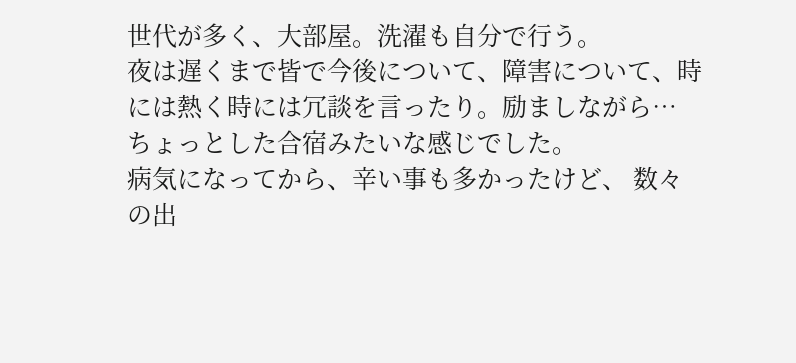世代が多く、大部屋。洗濯も自分で行う。
夜は遅くまで皆で今後について、障害について、時には熱く時には冗談を言ったり。励ましながら…
ちょっとした合宿みたいな感じでした。
病気になってから、辛い事も多かったけど、 数々の出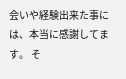会いや経験出来た事には、本当に感謝してます。 そ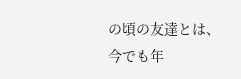の頃の友達とは、今でも年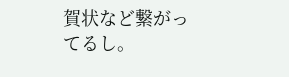賀状など繋がってるし。